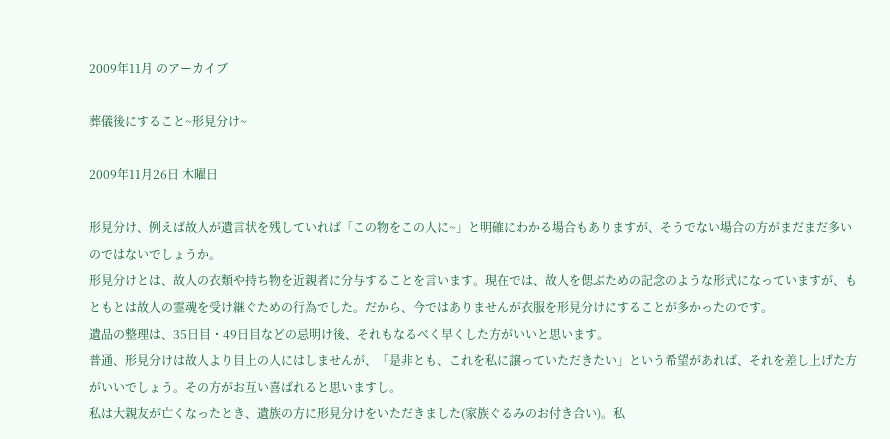2009年11月 のアーカイブ

葬儀後にすること~形見分け~

2009年11月26日 木曜日

形見分け、例えば故人が遺言状を残していれば「この物をこの人に~」と明確にわかる場合もありますが、そうでない場合の方がまだまだ多いのではないでしょうか。
形見分けとは、故人の衣類や持ち物を近親者に分与することを言います。現在では、故人を偲ぶための記念のような形式になっていますが、もともとは故人の霊魂を受け継ぐための行為でした。だから、今ではありませんが衣服を形見分けにすることが多かったのです。
遺品の整理は、35日目・49日目などの忌明け後、それもなるべく早くした方がいいと思います。
普通、形見分けは故人より目上の人にはしませんが、「是非とも、これを私に譲っていただきたい」という希望があれば、それを差し上げた方がいいでしょう。その方がお互い喜ばれると思いますし。
私は大親友が亡くなったとき、遺族の方に形見分けをいただきました(家族ぐるみのお付き合い)。私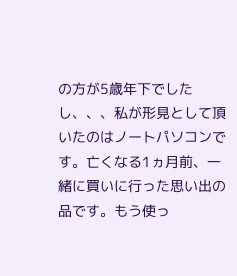の方が5歳年下でしたし、、、私が形見として頂いたのはノートパソコンです。亡くなる1ヵ月前、一緒に買いに行った思い出の品です。もう使っ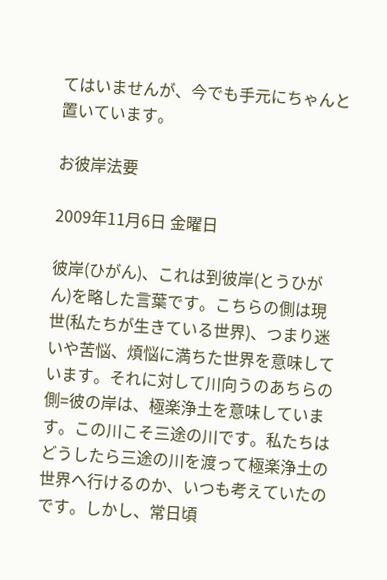てはいませんが、今でも手元にちゃんと置いています。

お彼岸法要

2009年11月6日 金曜日

彼岸(ひがん)、これは到彼岸(とうひがん)を略した言葉です。こちらの側は現世(私たちが生きている世界)、つまり迷いや苦悩、煩悩に満ちた世界を意味しています。それに対して川向うのあちらの側=彼の岸は、極楽浄土を意味しています。この川こそ三途の川です。私たちはどうしたら三途の川を渡って極楽浄土の世界へ行けるのか、いつも考えていたのです。しかし、常日頃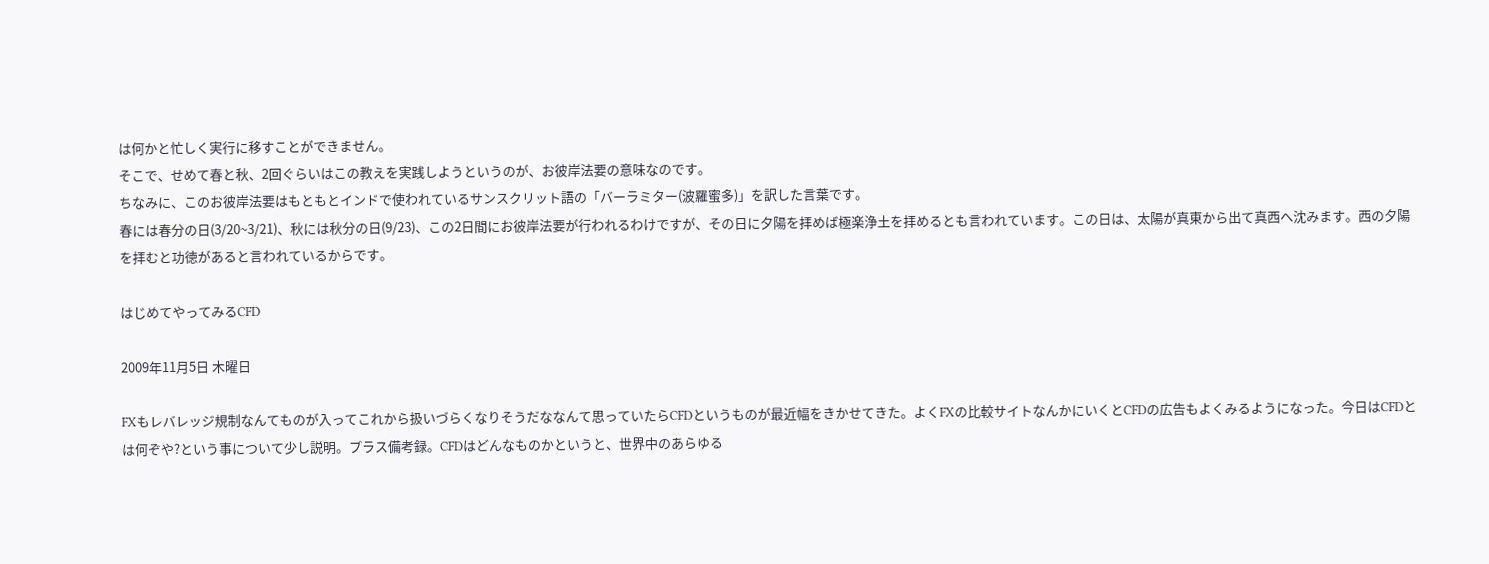は何かと忙しく実行に移すことができません。
そこで、せめて春と秋、2回ぐらいはこの教えを実践しようというのが、お彼岸法要の意味なのです。
ちなみに、このお彼岸法要はもともとインドで使われているサンスクリット語の「バーラミター(波羅蜜多)」を訳した言葉です。
春には春分の日(3/20~3/21)、秋には秋分の日(9/23)、この2日間にお彼岸法要が行われるわけですが、その日に夕陽を拝めば極楽浄土を拝めるとも言われています。この日は、太陽が真東から出て真西へ沈みます。西の夕陽を拝むと功徳があると言われているからです。

はじめてやってみるCFD

2009年11月5日 木曜日

FXもレバレッジ規制なんてものが入ってこれから扱いづらくなりそうだななんて思っていたらCFDというものが最近幅をきかせてきた。よくFXの比較サイトなんかにいくとCFDの広告もよくみるようになった。今日はCFDとは何ぞや?という事について少し説明。プラス備考録。CFDはどんなものかというと、世界中のあらゆる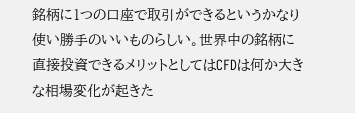銘柄に1つの口座で取引ができるというかなり使い勝手のいいものらしい。世界中の銘柄に直接投資できるメリットとしてはCFDは何か大きな相場変化が起きた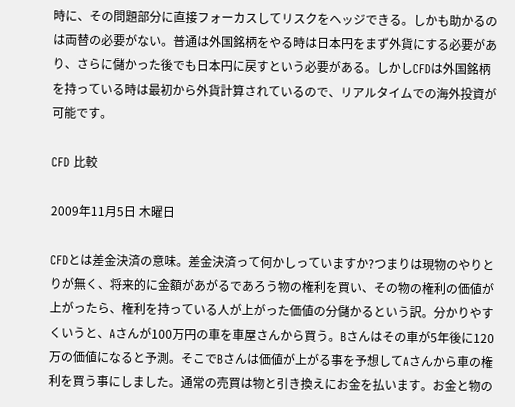時に、その問題部分に直接フォーカスしてリスクをヘッジできる。しかも助かるのは両替の必要がない。普通は外国銘柄をやる時は日本円をまず外貨にする必要があり、さらに儲かった後でも日本円に戻すという必要がある。しかしCFDは外国銘柄を持っている時は最初から外貨計算されているので、リアルタイムでの海外投資が可能です。

CFD 比較

2009年11月5日 木曜日

CFDとは差金決済の意味。差金決済って何かしっていますか?つまりは現物のやりとりが無く、将来的に金額があがるであろう物の権利を買い、その物の権利の価値が上がったら、権利を持っている人が上がった価値の分儲かるという訳。分かりやすくいうと、Aさんが100万円の車を車屋さんから買う。Bさんはその車が5年後に120万の価値になると予測。そこでBさんは価値が上がる事を予想してAさんから車の権利を買う事にしました。通常の売買は物と引き換えにお金を払います。お金と物の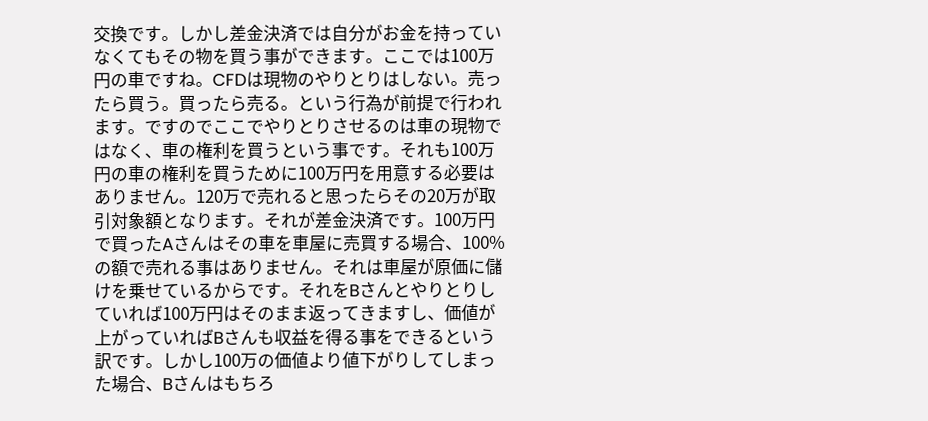交換です。しかし差金決済では自分がお金を持っていなくてもその物を買う事ができます。ここでは100万円の車ですね。CFDは現物のやりとりはしない。売ったら買う。買ったら売る。という行為が前提で行われます。ですのでここでやりとりさせるのは車の現物ではなく、車の権利を買うという事です。それも100万円の車の権利を買うために100万円を用意する必要はありません。120万で売れると思ったらその20万が取引対象額となります。それが差金決済です。100万円で買ったAさんはその車を車屋に売買する場合、100%の額で売れる事はありません。それは車屋が原価に儲けを乗せているからです。それをBさんとやりとりしていれば100万円はそのまま返ってきますし、価値が上がっていればBさんも収益を得る事をできるという訳です。しかし100万の価値より値下がりしてしまった場合、Bさんはもちろ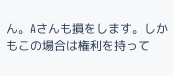ん。Aさんも損をします。しかもこの場合は権利を持って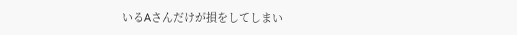いるAさんだけが損をしてしまい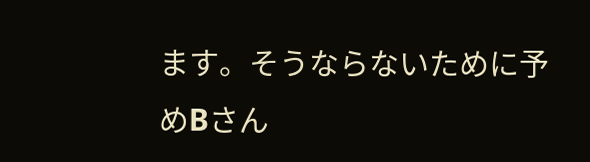ます。そうならないために予めBさん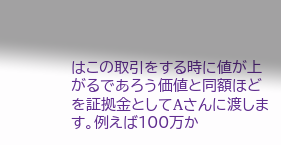はこの取引をする時に値が上がるであろう価値と同額ほどを証拠金としてAさんに渡します。例えば100万か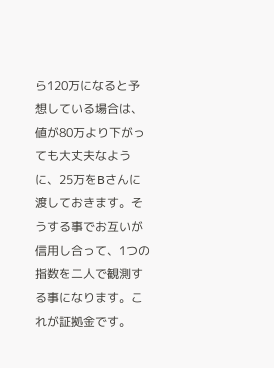ら120万になると予想している場合は、値が80万より下がっても大丈夫なように、25万をBさんに渡しておきます。そうする事でお互いが信用し合って、1つの指数を二人で観測する事になります。これが証拠金です。